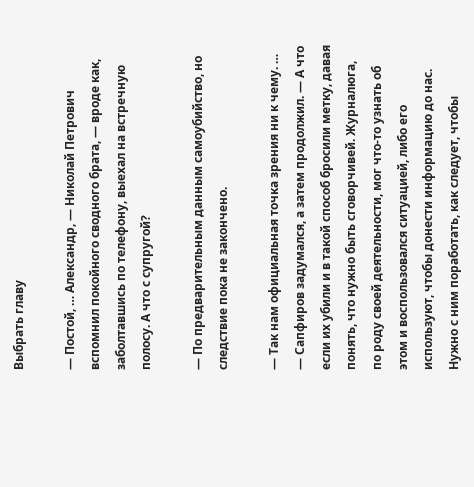Выбрать главу

— Постой, … Александр, — Николай Петрович вспомнил покойного сводного брата, — вроде как, заболтавшись по телефону, выехал на встречную полосу. А что с супругой?

— По предварительным данным самоубийство, но следствие пока не закончено.

— Так нам официальная точка зрения ни к чему. … — Сапфиров задумался, а затем продолжил. — А что если их убили и в такой способ бросили метку, давая понять, что нужно быть сговорчивей. Журналюга, по роду своей деятельности, мог что-то узнать об этом и воспользовался ситуацией, либо его используют, чтобы донести информацию до нас. Нужно с ним поработать, как следует, чтобы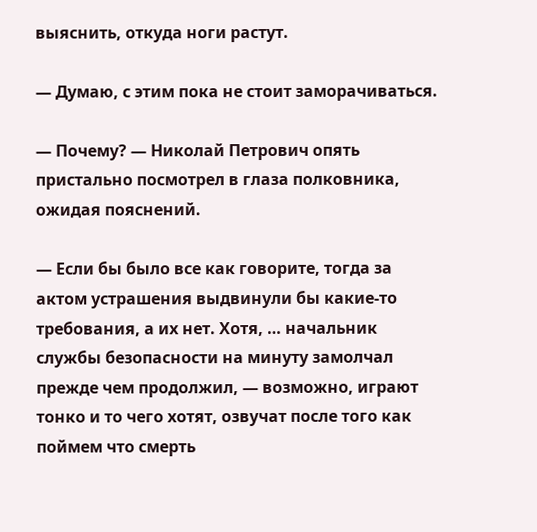выяснить, откуда ноги растут.

— Думаю, с этим пока не стоит заморачиваться.

— Почему? — Николай Петрович опять пристально посмотрел в глаза полковника, ожидая пояснений.

— Если бы было все как говорите, тогда за актом устрашения выдвинули бы какие-то требования, а их нет. Хотя, … начальник службы безопасности на минуту замолчал прежде чем продолжил, — возможно, играют тонко и то чего хотят, озвучат после того как поймем что смерть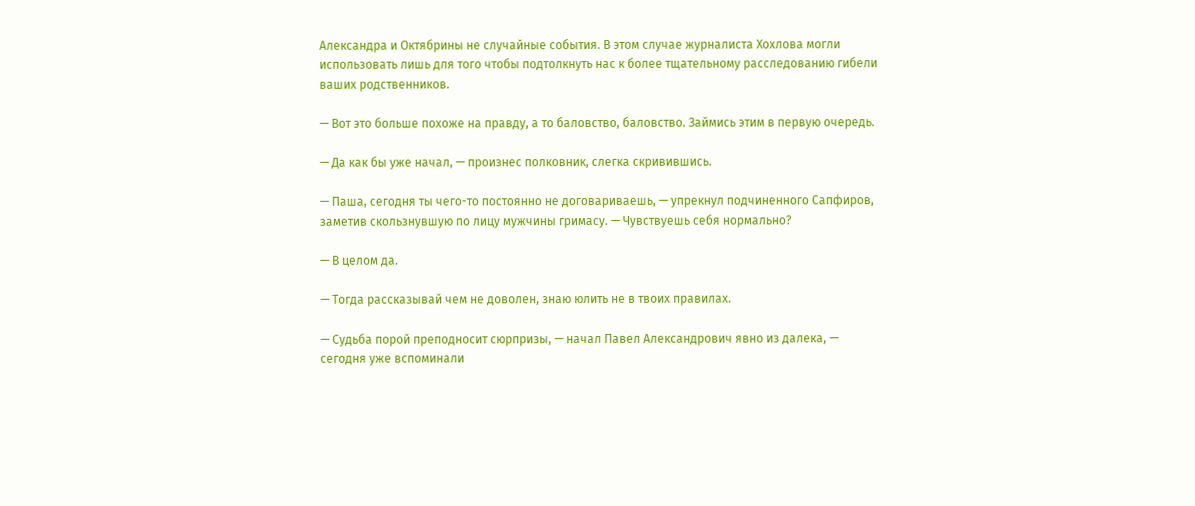Александра и Октябрины не случайные события. В этом случае журналиста Хохлова могли использовать лишь для того чтобы подтолкнуть нас к более тщательному расследованию гибели ваших родственников.

— Вот это больше похоже на правду, а то баловство, баловство. Займись этим в первую очередь.

— Да как бы уже начал, — произнес полковник, слегка скривившись.

— Паша, сегодня ты чего-то постоянно не договариваешь, — упрекнул подчиненного Сапфиров, заметив скользнувшую по лицу мужчины гримасу. — Чувствуешь себя нормально?

— В целом да.

— Тогда рассказывай чем не доволен, знаю юлить не в твоих правилах.

— Судьба порой преподносит сюрпризы, — начал Павел Александрович явно из далека, — сегодня уже вспоминали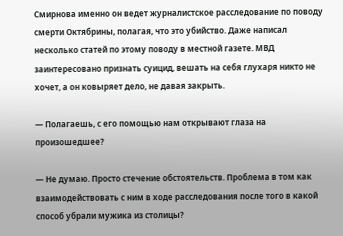Смирнова именно он ведет журналистское расследование по поводу смерти Октябрины, полагая, что это убийство. Даже написал несколько статей по этому поводу в местной газете. МВД заинтересовано признать суицид, вешать на себя глухаря никто не хочет, а он ковыряет дело, не давая закрыть.

— Полагаешь, с его помощью нам открывают глаза на произошедшее?

— Не думаю. Просто стечение обстоятельств. Проблема в том как взаимодействовать с ним в ходе расследования после того в какой способ убрали мужика из столицы?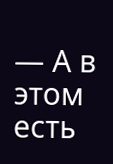— А в этом есть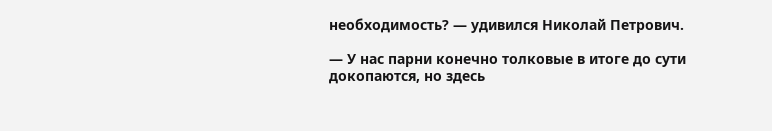необходимость? — удивился Николай Петрович.

— У нас парни конечно толковые в итоге до сути докопаются, но здесь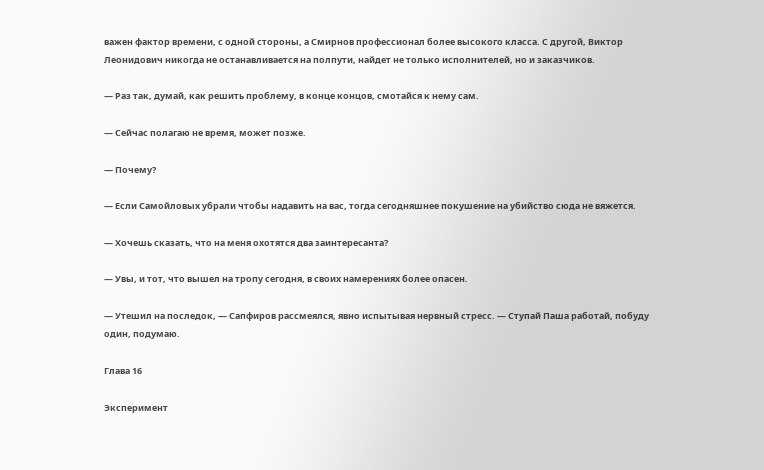важен фактор времени, с одной стороны, а Смирнов профессионал более высокого класса. С другой, Виктор Леонидович никогда не останавливается на полпути, найдет не только исполнителей, но и заказчиков.

— Раз так, думай, как решить проблему, в конце концов, смотайся к нему сам.

— Сейчас полагаю не время, может позже.

— Почему?

— Если Самойловых убрали чтобы надавить на вас, тогда сегодняшнее покушение на убийство сюда не вяжется.

— Хочешь сказать, что на меня охотятся два заинтересанта?

— Увы, и тот, что вышел на тропу сегодня, в своих намерениях более опасен.

— Утешил на последок, — Сапфиров рассмеялся, явно испытывая нервный стресс. — Ступай Паша работай, побуду один, подумаю.

Глава 16

Эксперимент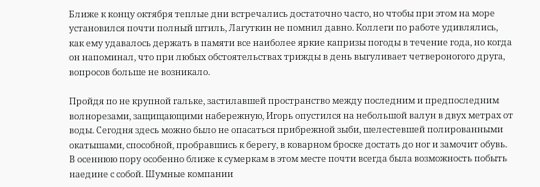Ближе к концу октября теплые дни встречались достаточно часто, но чтобы при этом на море установился почти полный штиль, Лагуткин не помнил давно. Коллеги по работе удивлялись, как ему удавалось держать в памяти все наиболее яркие капризы погоды в течение года, но когда он напоминал, что при любых обстоятельствах трижды в день выгуливает четвероногого друга, вопросов больше не возникало.

Пройдя по не крупной гальке, застилавшей пространство между последним и предпоследним волнорезами, защищающими набережную, Игорь опустился на небольшой валун в двух метрах от воды. Сегодня здесь можно было не опасаться прибрежной зыби, шелестевшей полированными окатышами, способной, пробравшись к берегу, в коварном броске достать до ног и замочит обувь. В осеннюю пору особенно ближе к сумеркам в этом месте почти всегда была возможность побыть наедине с собой. Шумные компании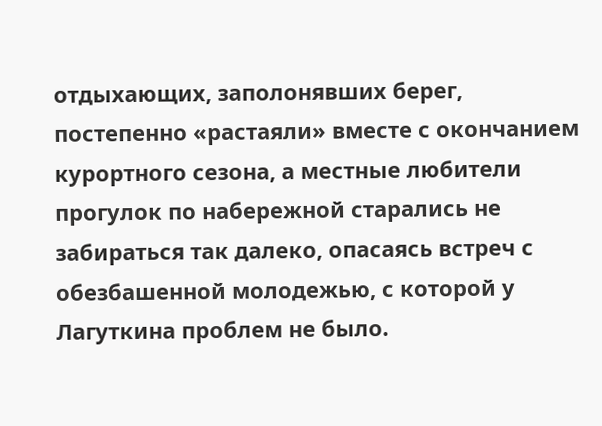отдыхающих, заполонявших берег, постепенно «растаяли» вместе с окончанием курортного сезона, а местные любители прогулок по набережной старались не забираться так далеко, опасаясь встреч с обезбашенной молодежью, с которой у Лагуткина проблем не было.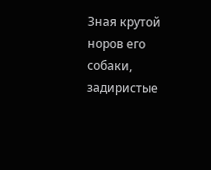Зная крутой норов его собаки, задиристые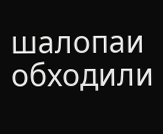шалопаи обходили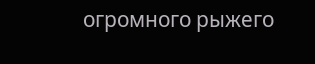огромного рыжего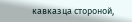кавказца стороной,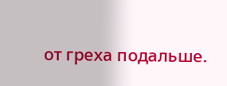от греха подальше.